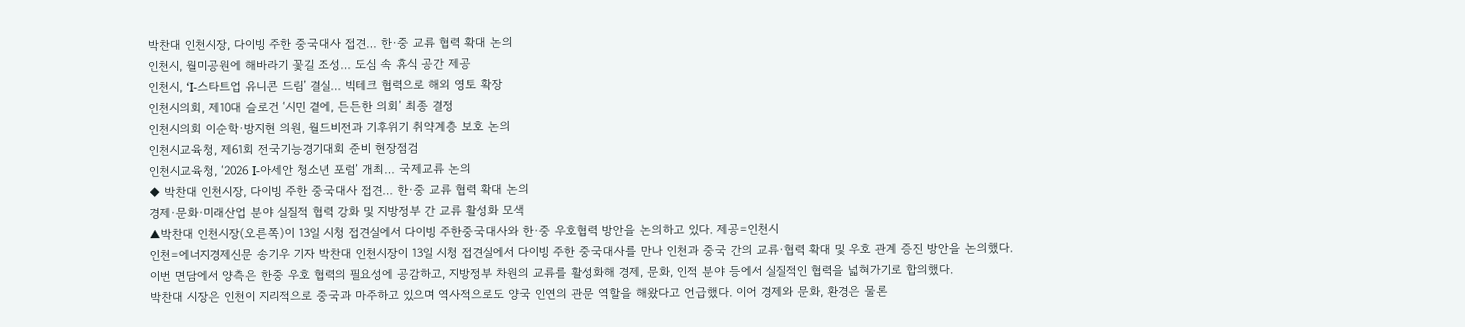박찬대 인천시장, 다이빙 주한 중국대사 접견… 한·중 교류 협력 확대 논의
인천시, 월미공원에 해바라기 꽃길 조성… 도심 속 휴식 공간 제공
인천시, ‘I-스타트업 유니콘 드림’ 결실… 빅테크 협력으로 해외 영토 확장
인천시의회, 제10대 슬로건 ‘시민 곁에, 든든한 의회’ 최종 결정
인천시의회 이순학·방지현 의원, 월드비전과 기후위기 취약계층 보호 논의
인천시교육청, 제61회 전국기능경기대회 준비 현장점검
인천시교육청, ‘2026 I-아세안 청소년 포럼’ 개최… 국제교류 논의
◆ 박찬대 인천시장, 다이빙 주한 중국대사 접견… 한·중 교류 협력 확대 논의
경제·문화·미래산업 분야 실질적 협력 강화 및 지방정부 간 교류 활성화 모색
▲박찬대 인천시장(오른쪽)이 13일 시청 접견실에서 다이빙 주한중국대사와 한·중 우호협력 방안을 논의하고 있다. 제공=인천시
인천=에너지경제신문 송기우 기자 박찬대 인천시장이 13일 시청 접견실에서 다이빙 주한 중국대사를 만나 인천과 중국 간의 교류·협력 확대 및 우호 관계 증진 방안을 논의했다.
이번 면담에서 양측은 한중 우호 협력의 필요성에 공감하고, 지방정부 차원의 교류를 활성화해 경제, 문화, 인적 분야 등에서 실질적인 협력을 넓혀가기로 합의했다.
박찬대 시장은 인천이 지리적으로 중국과 마주하고 있으며 역사적으로도 양국 인연의 관문 역할을 해왔다고 언급했다. 이어 경제와 문화, 환경은 물론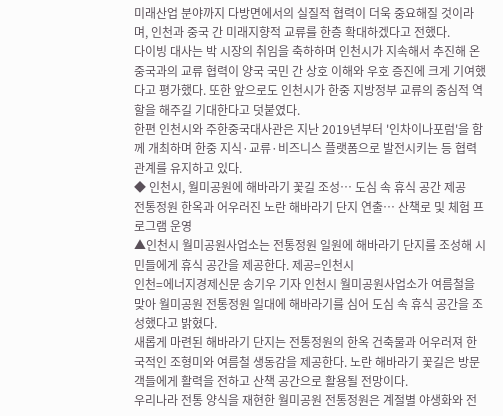미래산업 분야까지 다방면에서의 실질적 협력이 더욱 중요해질 것이라며, 인천과 중국 간 미래지향적 교류를 한층 확대하겠다고 전했다.
다이빙 대사는 박 시장의 취임을 축하하며 인천시가 지속해서 추진해 온 중국과의 교류 협력이 양국 국민 간 상호 이해와 우호 증진에 크게 기여했다고 평가했다. 또한 앞으로도 인천시가 한중 지방정부 교류의 중심적 역할을 해주길 기대한다고 덧붙였다.
한편 인천시와 주한중국대사관은 지난 2019년부터 '인차이나포럼'을 함께 개최하며 한중 지식·교류·비즈니스 플랫폼으로 발전시키는 등 협력 관계를 유지하고 있다.
◆ 인천시, 월미공원에 해바라기 꽃길 조성… 도심 속 휴식 공간 제공
전통정원 한옥과 어우러진 노란 해바라기 단지 연출… 산책로 및 체험 프로그램 운영
▲인천시 월미공원사업소는 전통정원 일원에 해바라기 단지를 조성해 시민들에게 휴식 공간을 제공한다. 제공=인천시
인천=에너지경제신문 송기우 기자 인천시 월미공원사업소가 여름철을 맞아 월미공원 전통정원 일대에 해바라기를 심어 도심 속 휴식 공간을 조성했다고 밝혔다.
새롭게 마련된 해바라기 단지는 전통정원의 한옥 건축물과 어우러져 한국적인 조형미와 여름철 생동감을 제공한다. 노란 해바라기 꽃길은 방문객들에게 활력을 전하고 산책 공간으로 활용될 전망이다.
우리나라 전통 양식을 재현한 월미공원 전통정원은 계절별 야생화와 전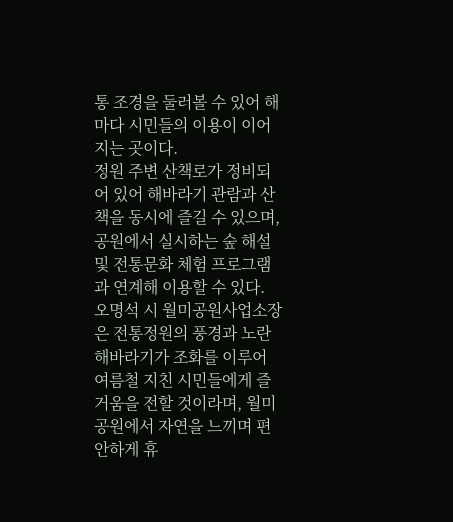통 조경을 둘러볼 수 있어 해마다 시민들의 이용이 이어지는 곳이다.
정원 주변 산책로가 정비되어 있어 해바라기 관람과 산책을 동시에 즐길 수 있으며, 공원에서 실시하는 숲 해설 및 전통문화 체험 프로그램과 연계해 이용할 수 있다.
오명석 시 월미공원사업소장은 전통정원의 풍경과 노란 해바라기가 조화를 이루어 여름철 지친 시민들에게 즐거움을 전할 것이라며, 월미공원에서 자연을 느끼며 편안하게 휴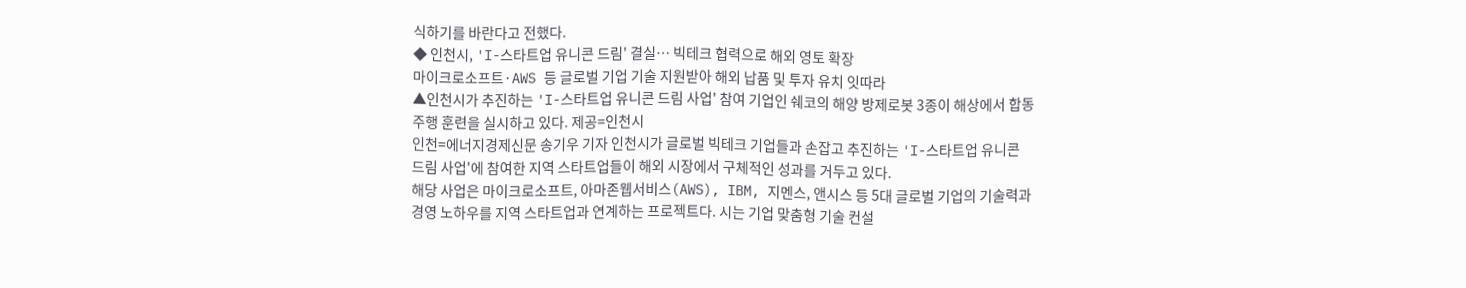식하기를 바란다고 전했다.
◆ 인천시, 'I-스타트업 유니콘 드림' 결실… 빅테크 협력으로 해외 영토 확장
마이크로소프트·AWS 등 글로벌 기업 기술 지원받아 해외 납품 및 투자 유치 잇따라
▲인천시가 추진하는 'I-스타트업 유니콘 드림 사업' 참여 기업인 쉐코의 해양 방제로봇 3종이 해상에서 합동주행 훈련을 실시하고 있다. 제공=인천시
인천=에너지경제신문 송기우 기자 인천시가 글로벌 빅테크 기업들과 손잡고 추진하는 'I-스타트업 유니콘 드림 사업'에 참여한 지역 스타트업들이 해외 시장에서 구체적인 성과를 거두고 있다.
해당 사업은 마이크로소프트, 아마존웹서비스(AWS), IBM, 지멘스, 앤시스 등 5대 글로벌 기업의 기술력과 경영 노하우를 지역 스타트업과 연계하는 프로젝트다. 시는 기업 맞춤형 기술 컨설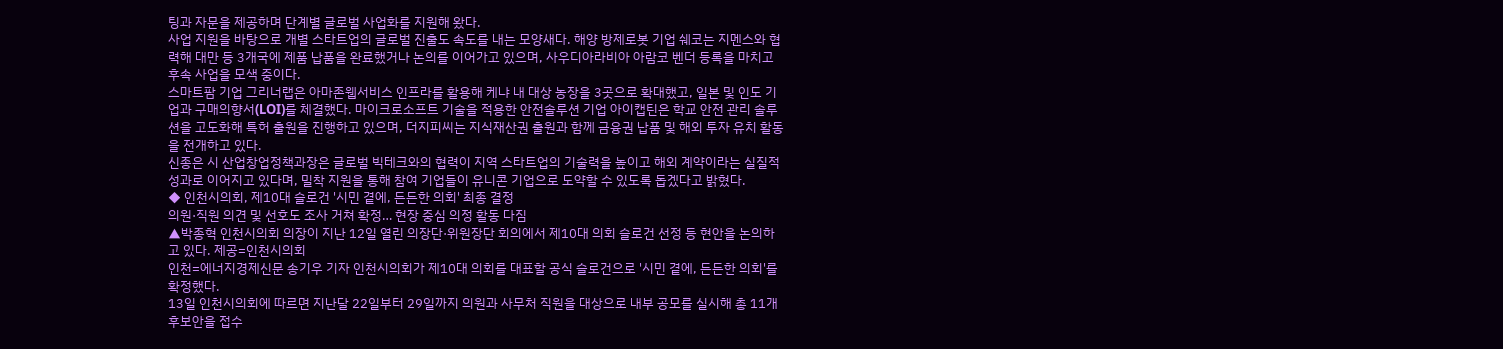팅과 자문을 제공하며 단계별 글로벌 사업화를 지원해 왔다.
사업 지원을 바탕으로 개별 스타트업의 글로벌 진출도 속도를 내는 모양새다. 해양 방제로봇 기업 쉐코는 지멘스와 협력해 대만 등 3개국에 제품 납품을 완료했거나 논의를 이어가고 있으며, 사우디아라비아 아람코 벤더 등록을 마치고 후속 사업을 모색 중이다.
스마트팜 기업 그리너랩은 아마존웹서비스 인프라를 활용해 케냐 내 대상 농장을 3곳으로 확대했고, 일본 및 인도 기업과 구매의향서(LOI)를 체결했다. 마이크로소프트 기술을 적용한 안전솔루션 기업 아이캡틴은 학교 안전 관리 솔루션을 고도화해 특허 출원을 진행하고 있으며, 더지피씨는 지식재산권 출원과 함께 금융권 납품 및 해외 투자 유치 활동을 전개하고 있다.
신종은 시 산업창업정책과장은 글로벌 빅테크와의 협력이 지역 스타트업의 기술력을 높이고 해외 계약이라는 실질적 성과로 이어지고 있다며, 밀착 지원을 통해 참여 기업들이 유니콘 기업으로 도약할 수 있도록 돕겠다고 밝혔다.
◆ 인천시의회, 제10대 슬로건 '시민 곁에, 든든한 의회' 최종 결정
의원·직원 의견 및 선호도 조사 거쳐 확정… 현장 중심 의정 활동 다짐
▲박종혁 인천시의회 의장이 지난 12일 열린 의장단·위원장단 회의에서 제10대 의회 슬로건 선정 등 현안을 논의하고 있다. 제공=인천시의회
인천=에너지경제신문 송기우 기자 인천시의회가 제10대 의회를 대표할 공식 슬로건으로 '시민 곁에, 든든한 의회'를 확정했다.
13일 인천시의회에 따르면 지난달 22일부터 29일까지 의원과 사무처 직원을 대상으로 내부 공모를 실시해 총 11개 후보안을 접수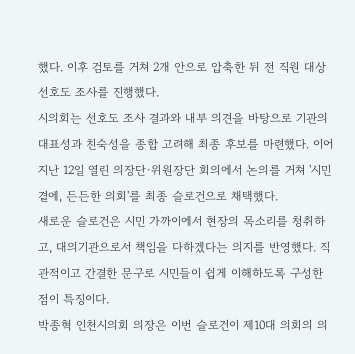했다. 이후 검토를 거쳐 2개 안으로 압축한 뒤 전 직원 대상 선호도 조사를 진행했다.
시의회는 선호도 조사 결과와 내부 의견을 바탕으로 기관의 대표성과 친숙성을 종합 고려해 최종 후보를 마련했다. 이어 지난 12일 열린 의장단·위원장단 회의에서 논의를 거쳐 '시민 곁에, 든든한 의회'를 최종 슬로건으로 채택했다.
새로운 슬로건은 시민 가까이에서 현장의 목소리를 청취하고, 대의기관으로서 책임을 다하겠다는 의지를 반영했다. 직관적이고 간결한 문구로 시민들이 쉽게 이해하도록 구성한 점이 특징이다.
박종혁 인천시의회 의장은 이번 슬로건이 제10대 의회의 의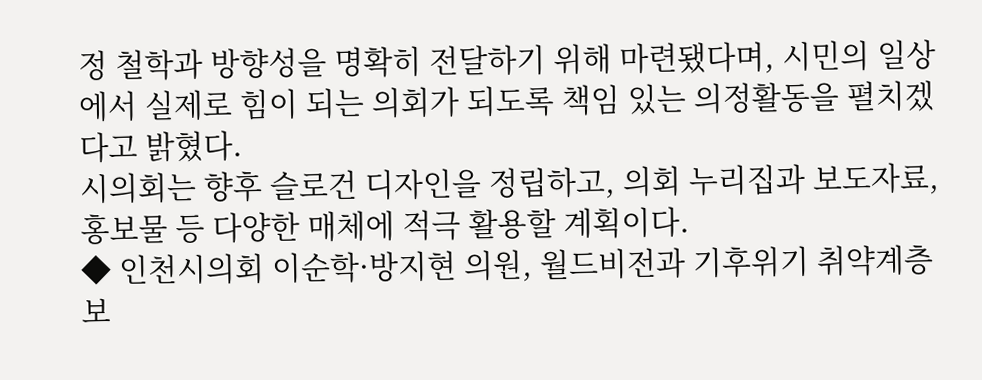정 철학과 방향성을 명확히 전달하기 위해 마련됐다며, 시민의 일상에서 실제로 힘이 되는 의회가 되도록 책임 있는 의정활동을 펼치겠다고 밝혔다.
시의회는 향후 슬로건 디자인을 정립하고, 의회 누리집과 보도자료, 홍보물 등 다양한 매체에 적극 활용할 계획이다.
◆ 인천시의회 이순학·방지현 의원, 월드비전과 기후위기 취약계층 보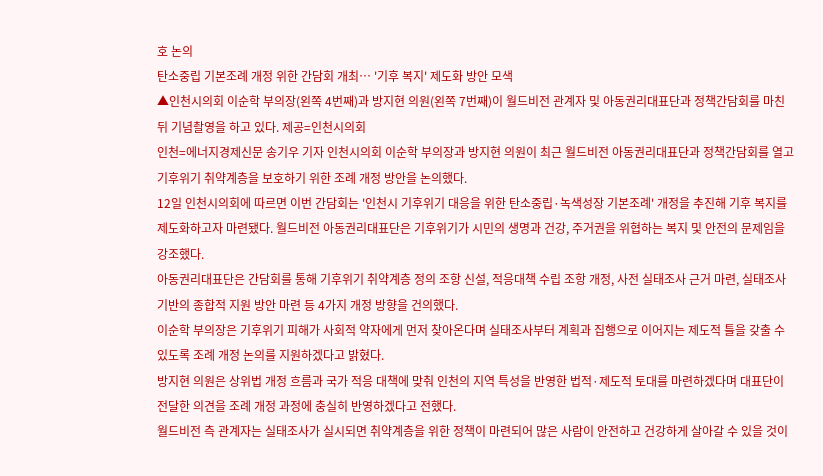호 논의
탄소중립 기본조례 개정 위한 간담회 개최… '기후 복지' 제도화 방안 모색
▲인천시의회 이순학 부의장(왼쪽 4번째)과 방지현 의원(왼쪽 7번째)이 월드비전 관계자 및 아동권리대표단과 정책간담회를 마친 뒤 기념촬영을 하고 있다. 제공=인천시의회
인천=에너지경제신문 송기우 기자 인천시의회 이순학 부의장과 방지현 의원이 최근 월드비전 아동권리대표단과 정책간담회를 열고 기후위기 취약계층을 보호하기 위한 조례 개정 방안을 논의했다.
12일 인천시의회에 따르면 이번 간담회는 '인천시 기후위기 대응을 위한 탄소중립·녹색성장 기본조례' 개정을 추진해 기후 복지를 제도화하고자 마련됐다. 월드비전 아동권리대표단은 기후위기가 시민의 생명과 건강, 주거권을 위협하는 복지 및 안전의 문제임을 강조했다.
아동권리대표단은 간담회를 통해 기후위기 취약계층 정의 조항 신설, 적응대책 수립 조항 개정, 사전 실태조사 근거 마련, 실태조사 기반의 종합적 지원 방안 마련 등 4가지 개정 방향을 건의했다.
이순학 부의장은 기후위기 피해가 사회적 약자에게 먼저 찾아온다며 실태조사부터 계획과 집행으로 이어지는 제도적 틀을 갖출 수 있도록 조례 개정 논의를 지원하겠다고 밝혔다.
방지현 의원은 상위법 개정 흐름과 국가 적응 대책에 맞춰 인천의 지역 특성을 반영한 법적·제도적 토대를 마련하겠다며 대표단이 전달한 의견을 조례 개정 과정에 충실히 반영하겠다고 전했다.
월드비전 측 관계자는 실태조사가 실시되면 취약계층을 위한 정책이 마련되어 많은 사람이 안전하고 건강하게 살아갈 수 있을 것이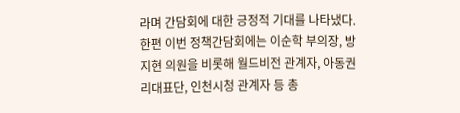라며 간담회에 대한 긍정적 기대를 나타냈다.
한편 이번 정책간담회에는 이순학 부의장, 방지현 의원을 비롯해 월드비전 관계자, 아동권리대표단, 인천시청 관계자 등 총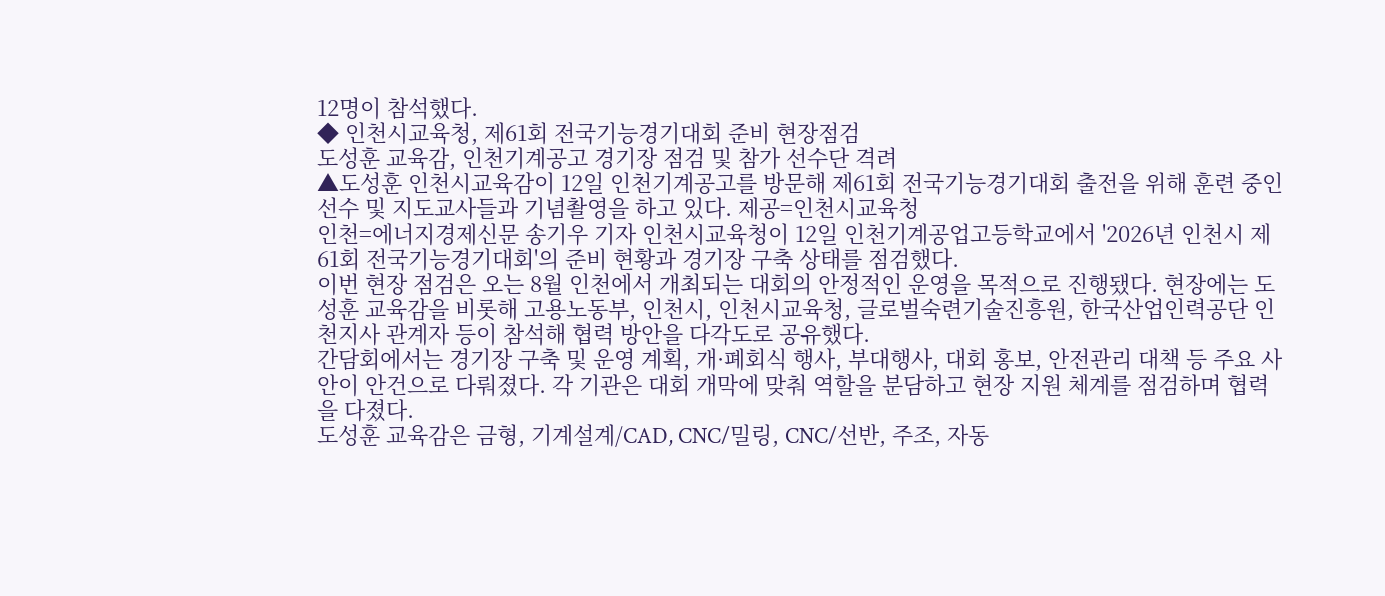12명이 참석했다.
◆ 인천시교육청, 제61회 전국기능경기대회 준비 현장점검
도성훈 교육감, 인천기계공고 경기장 점검 및 참가 선수단 격려
▲도성훈 인천시교육감이 12일 인천기계공고를 방문해 제61회 전국기능경기대회 출전을 위해 훈련 중인 선수 및 지도교사들과 기념촬영을 하고 있다. 제공=인천시교육청
인천=에너지경제신문 송기우 기자 인천시교육청이 12일 인천기계공업고등학교에서 '2026년 인천시 제61회 전국기능경기대회'의 준비 현황과 경기장 구축 상태를 점검했다.
이번 현장 점검은 오는 8월 인천에서 개최되는 대회의 안정적인 운영을 목적으로 진행됐다. 현장에는 도성훈 교육감을 비롯해 고용노동부, 인천시, 인천시교육청, 글로벌숙련기술진흥원, 한국산업인력공단 인천지사 관계자 등이 참석해 협력 방안을 다각도로 공유했다.
간담회에서는 경기장 구축 및 운영 계획, 개·폐회식 행사, 부대행사, 대회 홍보, 안전관리 대책 등 주요 사안이 안건으로 다뤄졌다. 각 기관은 대회 개막에 맞춰 역할을 분담하고 현장 지원 체계를 점검하며 협력을 다졌다.
도성훈 교육감은 금형, 기계설계/CAD, CNC/밀링, CNC/선반, 주조, 자동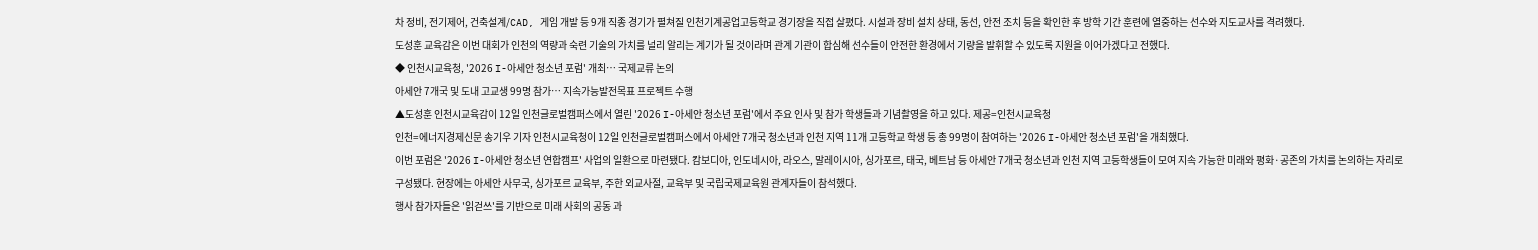차 정비, 전기제어, 건축설계/CAD, 게임 개발 등 9개 직종 경기가 펼쳐질 인천기계공업고등학교 경기장을 직접 살폈다. 시설과 장비 설치 상태, 동선, 안전 조치 등을 확인한 후 방학 기간 훈련에 열중하는 선수와 지도교사를 격려했다.
도성훈 교육감은 이번 대회가 인천의 역량과 숙련 기술의 가치를 널리 알리는 계기가 될 것이라며 관계 기관이 합심해 선수들이 안전한 환경에서 기량을 발휘할 수 있도록 지원을 이어가겠다고 전했다.
◆ 인천시교육청, '2026 I-아세안 청소년 포럼' 개최… 국제교류 논의
아세안 7개국 및 도내 고교생 99명 참가… 지속가능발전목표 프로젝트 수행
▲도성훈 인천시교육감이 12일 인천글로벌캠퍼스에서 열린 '2026 I-아세안 청소년 포럼'에서 주요 인사 및 참가 학생들과 기념촬영을 하고 있다. 제공=인천시교육청
인천=에너지경제신문 송기우 기자 인천시교육청이 12일 인천글로벌캠퍼스에서 아세안 7개국 청소년과 인천 지역 11개 고등학교 학생 등 총 99명이 참여하는 '2026 I-아세안 청소년 포럼'을 개최했다.
이번 포럼은 '2026 I-아세안 청소년 연합캠프' 사업의 일환으로 마련됐다. 캄보디아, 인도네시아, 라오스, 말레이시아, 싱가포르, 태국, 베트남 등 아세안 7개국 청소년과 인천 지역 고등학생들이 모여 지속 가능한 미래와 평화·공존의 가치를 논의하는 자리로 구성됐다. 현장에는 아세안 사무국, 싱가포르 교육부, 주한 외교사절, 교육부 및 국립국제교육원 관계자들이 참석했다.
행사 참가자들은 '읽걷쓰'를 기반으로 미래 사회의 공동 과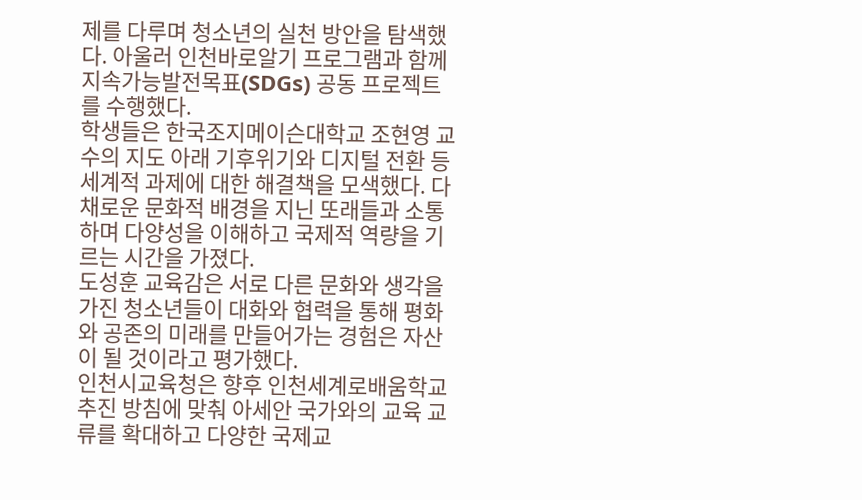제를 다루며 청소년의 실천 방안을 탐색했다. 아울러 인천바로알기 프로그램과 함께 지속가능발전목표(SDGs) 공동 프로젝트를 수행했다.
학생들은 한국조지메이슨대학교 조현영 교수의 지도 아래 기후위기와 디지털 전환 등 세계적 과제에 대한 해결책을 모색했다. 다채로운 문화적 배경을 지닌 또래들과 소통하며 다양성을 이해하고 국제적 역량을 기르는 시간을 가졌다.
도성훈 교육감은 서로 다른 문화와 생각을 가진 청소년들이 대화와 협력을 통해 평화와 공존의 미래를 만들어가는 경험은 자산이 될 것이라고 평가했다.
인천시교육청은 향후 인천세계로배움학교 추진 방침에 맞춰 아세안 국가와의 교육 교류를 확대하고 다양한 국제교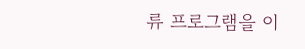류 프로그램을 이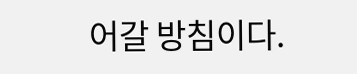어갈 방침이다.